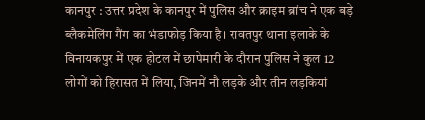कानपुर : उत्तर प्रदेश के कानपुर में पुलिस और क्राइम ब्रांच ने एक बड़े ब्लैकमेलिंग गैंग का भंडाफोड़ किया है। रावतपुर थाना इलाके के विनायकपुर में एक होटल में छापेमारी के दौरान पुलिस ने कुल 12 लोगों को हिरासत में लिया, जिनमें नौ लड़के और तीन लड़कियां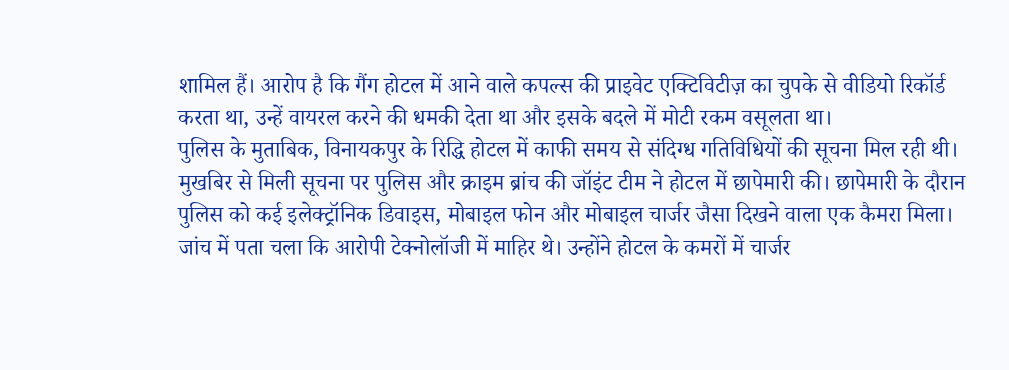शामिल हैं। आरोप है कि गैंग होटल में आने वाले कपल्स की प्राइवेट एक्टिविटीज़ का चुपके से वीडियो रिकॉर्ड करता था, उन्हें वायरल करने की धमकी देता था और इसके बदले में मोटी रकम वसूलता था।
पुलिस के मुताबिक, विनायकपुर के रिद्धि होटल में काफी समय से संदिग्ध गतिविधियों की सूचना मिल रही थी। मुखबिर से मिली सूचना पर पुलिस और क्राइम ब्रांच की जॉइंट टीम ने होटल में छापेमारी की। छापेमारी के दौरान पुलिस को कई इलेक्ट्रॉनिक डिवाइस, मोबाइल फोन और मोबाइल चार्जर जैसा दिखने वाला एक कैमरा मिला।
जांच में पता चला कि आरोपी टेक्नोलॉजी में माहिर थे। उन्होंने होटल के कमरों में चार्जर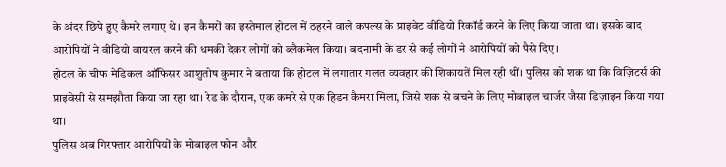के अंदर छिपे हुए कैमरे लगाए थे। इन कैमरों का इस्तेमाल होटल में ठहरने वाले कपल्स के प्राइवेट वीडियो रिकॉर्ड करने के लिए किया जाता था। इसके बाद आरोपियों ने वीडियो वायरल करने की धमकी देकर लोगों को ब्लैकमेल किया। बदनामी के डर से कई लोगों ने आरोपियों को पैसे दिए।
होटल के चीफ मेडिकल ऑफिसर आशुतोष कुमार ने बताया कि होटल में लगातार गलत व्यवहार की शिकायतें मिल रही थीं। पुलिस को शक था कि विज़िटर्स की प्राइवेसी से समझौता किया जा रहा था। रेड के दौरान, एक कमरे से एक हिडन कैमरा मिला, जिसे शक से बचने के लिए मोबाइल चार्जर जैसा डिज़ाइन किया गया था।
पुलिस अब गिरफ्तार आरोपियों के मोबाइल फोन और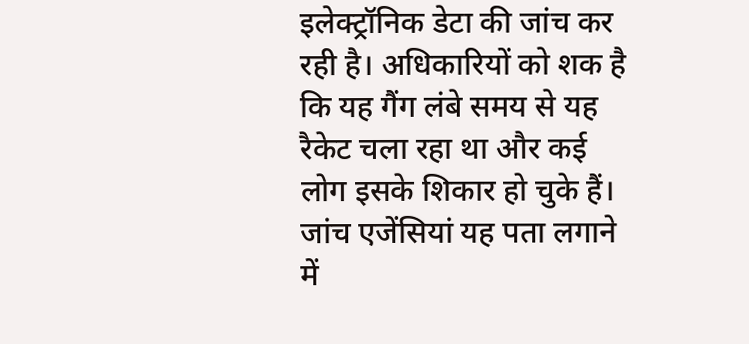इलेक्ट्रॉनिक डेटा की जांच कर रही है। अधिकारियों को शक है कि यह गैंग लंबे समय से यह रैकेट चला रहा था और कई लोग इसके शिकार हो चुके हैं। जांच एजेंसियां यह पता लगाने में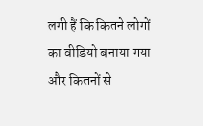लगी हैं कि कितने लोगों का वीडियो बनाया गया और कितनों से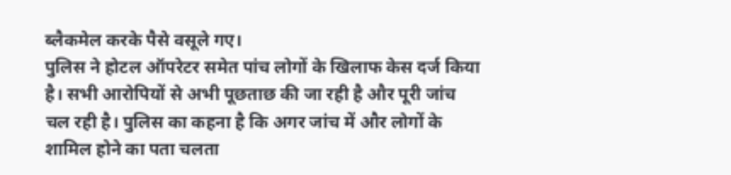ब्लैकमेल करके पैसे वसूले गए।
पुलिस ने होटल ऑपरेटर समेत पांच लोगों के खिलाफ केस दर्ज किया है। सभी आरोपियों से अभी पूछताछ की जा रही है और पूरी जांच चल रही है। पुलिस का कहना है कि अगर जांच में और लोगों के शामिल होने का पता चलता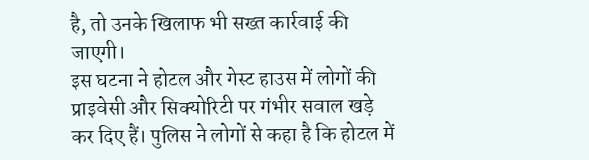है, तो उनके खिलाफ भी सख्त कार्रवाई की जाएगी।
इस घटना ने होटल और गेस्ट हाउस में लोगों की प्राइवेसी और सिक्योरिटी पर गंभीर सवाल खड़े कर दिए हैं। पुलिस ने लोगों से कहा है कि होटल में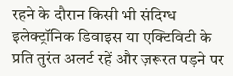रहने के दौरान किसी भी संदिग्ध इलेक्ट्रॉनिक डिवाइस या एक्टिविटी के प्रति तुरंत अलर्ट रहें और ज़रूरत पड़ने पर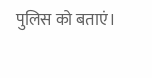पुलिस को बताएं।